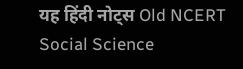यह हिंदी नोट्स Old NCERT Social Science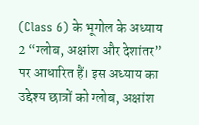(Class 6) के भूगोल के अध्याय 2 “ग्लोब, अक्षांश और देशांतर” पर आधारित हैं। इस अध्याय का उद्देश्य छात्रों को ग्लोब, अक्षांश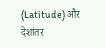(Latitude) और देशांतर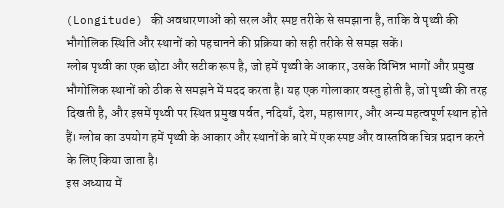(Longitude) की अवधारणाओं को सरल और स्पष्ट तरीके से समझाना है, ताकि वे पृथ्वी की भौगोलिक स्थिति और स्थानों को पहचानने की प्रक्रिया को सही तरीके से समझ सकें।
ग्लोब पृथ्वी का एक छोटा और सटीक रूप है, जो हमें पृथ्वी के आकार, उसके विभिन्न भागों और प्रमुख भौगोलिक स्थानों को ठीक से समझने में मदद करता है। यह एक गोलाकार वस्तु होती है, जो पृथ्वी की तरह दिखती है, और इसमें पृथ्वी पर स्थित प्रमुख पर्वत, नदियाँ, देश, महासागर, और अन्य महत्वपूर्ण स्थान होते हैं। ग्लोब का उपयोग हमें पृथ्वी के आकार और स्थानों के बारे में एक स्पष्ट और वास्तविक चित्र प्रदान करने के लिए किया जाता है।
इस अध्याय में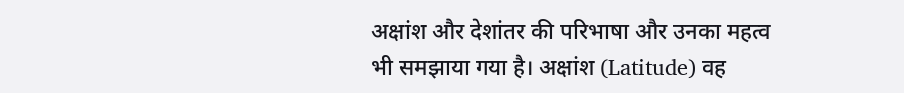अक्षांश और देशांतर की परिभाषा और उनका महत्व भी समझाया गया है। अक्षांश (Latitude) वह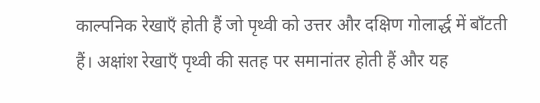काल्पनिक रेखाएँ होती हैं जो पृथ्वी को उत्तर और दक्षिण गोलार्द्ध में बाँटती हैं। अक्षांश रेखाएँ पृथ्वी की सतह पर समानांतर होती हैं और यह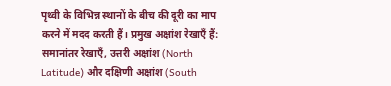पृथ्वी के विभिन्न स्थानों के बीच की दूरी का माप करने में मदद करती हैं। प्रमुख अक्षांश रेखाएँ हैं: समानांतर रेखाएँ, उत्तरी अक्षांश (North Latitude) और दक्षिणी अक्षांश (South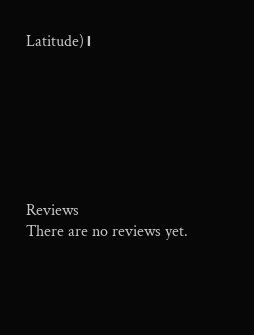Latitude)।







Reviews
There are no reviews yet.